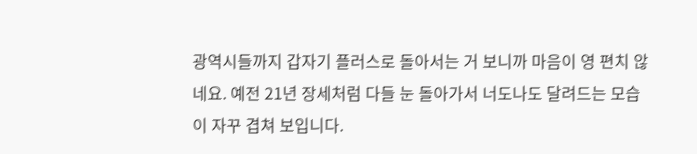광역시들까지 갑자기 플러스로 돌아서는 거 보니까 마음이 영 편치 않네요. 예전 21년 장세처럼 다들 눈 돌아가서 너도나도 달려드는 모습이 자꾸 겹쳐 보입니다.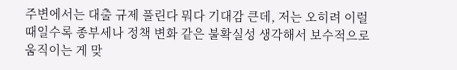주변에서는 대출 규제 풀린다 뭐다 기대감 큰데, 저는 오히려 이럴 때일수록 종부세나 정책 변화 같은 불확실성 생각해서 보수적으로 움직이는 게 맞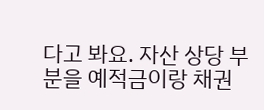다고 봐요. 자산 상당 부분을 예적금이랑 채권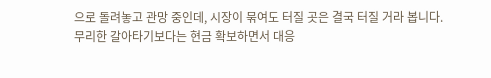으로 돌려놓고 관망 중인데, 시장이 묶여도 터질 곳은 결국 터질 거라 봅니다. 무리한 갈아타기보다는 현금 확보하면서 대응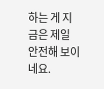하는 게 지금은 제일 안전해 보이네요.